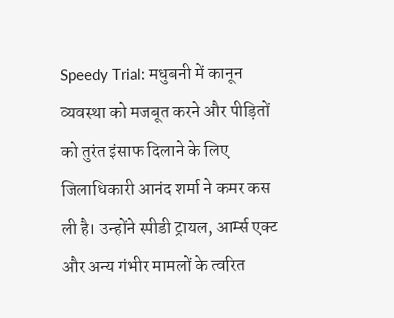Speedy Trial: मधुबनी में कानून व्यवस्था को मजबूत करने और पीड़ितों को तुरंत इंसाफ दिलाने के लिए जिलाधिकारी आनंद शर्मा ने कमर कस ली है। उन्होंने स्पीडी ट्रायल, आर्म्स एक्ट और अन्य गंभीर मामलों के त्वरित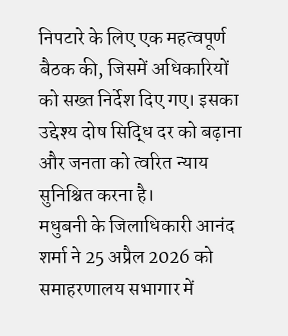निपटारे के लिए एक महत्वपूर्ण बैठक की, जिसमें अधिकारियों को सख्त निर्देश दिए गए। इसका उद्देश्य दोष सिद्धि दर को बढ़ाना और जनता को त्वरित न्याय सुनिश्चित करना है।
मधुबनी के जिलाधिकारी आनंद शर्मा ने 25 अप्रैल 2026 को समाहरणालय सभागार में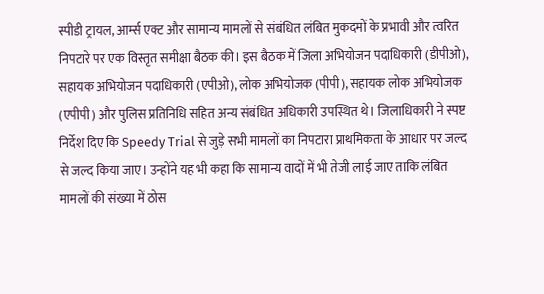स्पीडी ट्रायल, आर्म्स एक्ट और सामान्य मामलों से संबंधित लंबित मुकदमों के प्रभावी और त्वरित निपटारे पर एक विस्तृत समीक्षा बैठक की। इस बैठक में जिला अभियोजन पदाधिकारी (डीपीओ), सहायक अभियोजन पदाधिकारी (एपीओ), लोक अभियोजक (पीपी), सहायक लोक अभियोजक (एपीपी) और पुलिस प्रतिनिधि सहित अन्य संबंधित अधिकारी उपस्थित थे। जिलाधिकारी ने स्पष्ट निर्देश दिए कि Speedy Trial से जुड़े सभी मामलों का निपटारा प्राथमिकता के आधार पर जल्द से जल्द किया जाए। उन्होंने यह भी कहा कि सामान्य वादों में भी तेजी लाई जाए ताकि लंबित मामलों की संख्या में ठोस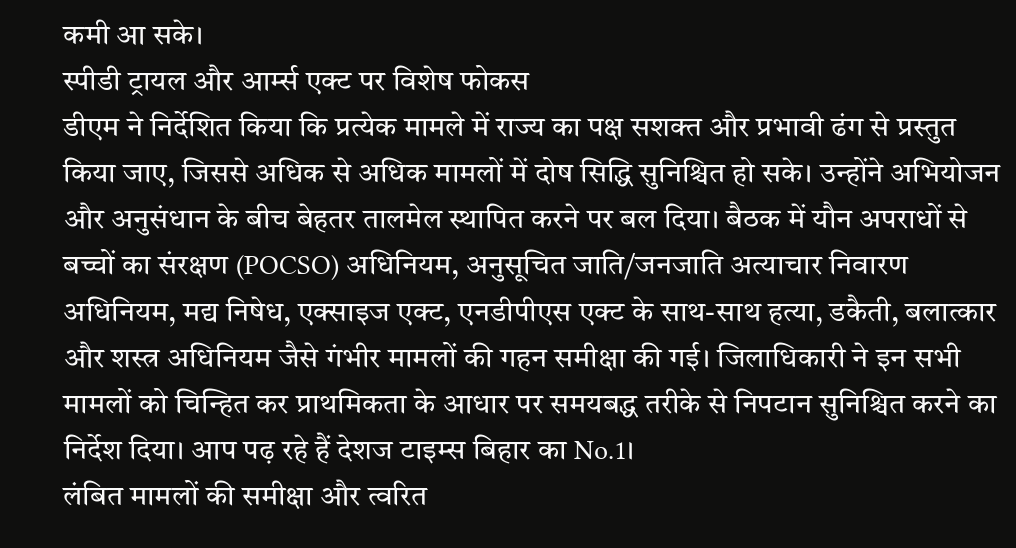कमी आ सके।
स्पीडी ट्रायल और आर्म्स एक्ट पर विशेष फोकस
डीएम ने निर्देशित किया कि प्रत्येक मामले में राज्य का पक्ष सशक्त और प्रभावी ढंग से प्रस्तुत किया जाए, जिससे अधिक से अधिक मामलों में दोष सिद्धि सुनिश्चित हो सके। उन्होंने अभियोजन और अनुसंधान के बीच बेहतर तालमेल स्थापित करने पर बल दिया। बैठक में यौन अपराधों से बच्चों का संरक्षण (POCSO) अधिनियम, अनुसूचित जाति/जनजाति अत्याचार निवारण अधिनियम, मद्य निषेध, एक्साइज एक्ट, एनडीपीएस एक्ट के साथ-साथ हत्या, डकैती, बलात्कार और शस्त्र अधिनियम जैसे गंभीर मामलों की गहन समीक्षा की गई। जिलाधिकारी ने इन सभी मामलों को चिन्हित कर प्राथमिकता के आधार पर समयबद्ध तरीके से निपटान सुनिश्चित करने का निर्देश दिया। आप पढ़ रहे हैं देशज टाइम्स बिहार का No.1।
लंबित मामलों की समीक्षा और त्वरित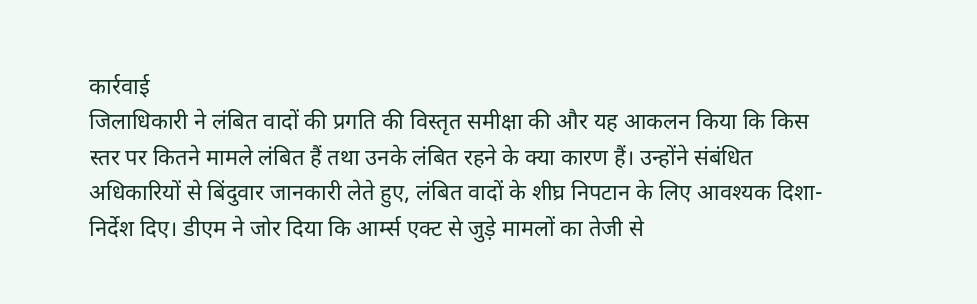कार्रवाई
जिलाधिकारी ने लंबित वादों की प्रगति की विस्तृत समीक्षा की और यह आकलन किया कि किस स्तर पर कितने मामले लंबित हैं तथा उनके लंबित रहने के क्या कारण हैं। उन्होंने संबंधित अधिकारियों से बिंदुवार जानकारी लेते हुए, लंबित वादों के शीघ्र निपटान के लिए आवश्यक दिशा-निर्देश दिए। डीएम ने जोर दिया कि आर्म्स एक्ट से जुड़े मामलों का तेजी से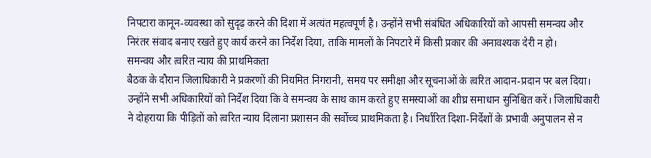निपटारा कानून-व्यवस्था को सुदृढ़ करने की दिशा में अत्यंत महत्वपूर्ण है। उन्होंने सभी संबंधित अधिकारियों को आपसी समन्वय और निरंतर संवाद बनाए रखते हुए कार्य करने का निर्देश दिया, ताकि मामलों के निपटारे में किसी प्रकार की अनावश्यक देरी न हो।
समन्वय और त्वरित न्याय की प्राथमिकता
बैठक के दौरान जिलाधिकारी ने प्रकरणों की नियमित निगरानी, समय पर समीक्षा और सूचनाओं के त्वरित आदान-प्रदान पर बल दिया। उन्होंने सभी अधिकारियों को निर्देश दिया कि वे समन्वय के साथ काम करते हुए समस्याओं का शीघ्र समाधान सुनिश्चित करें। जिलाधिकारी ने दोहराया कि पीड़ितों को त्वरित न्याय दिलाना प्रशासन की सर्वोच्च प्राथमिकता है। निर्धारित दिशा-निर्देशों के प्रभावी अनुपालन से न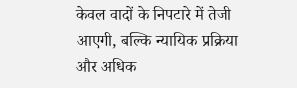केवल वादों के निपटारे में तेजी आएगी, बल्कि न्यायिक प्रक्रिया और अधिक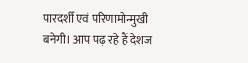पारदर्शी एवं परिणामोन्मुखी बनेगी। आप पढ़ रहे हैं देशज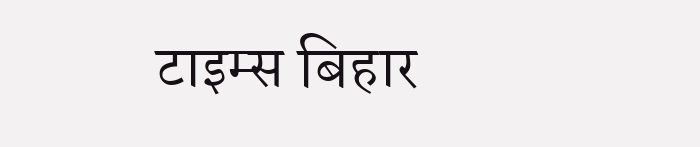टाइम्स बिहार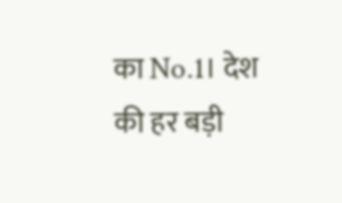का No.1। देश की हर बड़ी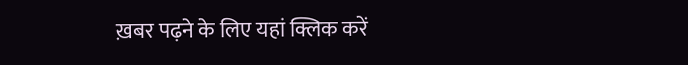ख़बर पढ़ने के लिए यहां क्लिक करें